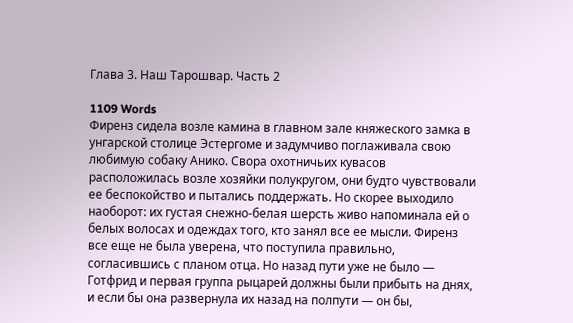Глава 3. Наш Тарошвар. Часть 2

1109 Words
Фиренз сидела возле камина в главном зале княжеского замка в унгарской столице Эстергоме и задумчиво поглаживала свою любимую собаку Анико. Свора охотничьих кувасов расположилась возле хозяйки полукругом, они будто чувствовали ее беспокойство и пытались поддержать. Но скорее выходило наоборот: их густая снежно-белая шерсть живо напоминала ей о белых волосах и одеждах того, кто занял все ее мысли. Фиренз все еще не была уверена, что поступила правильно, согласившись с планом отца. Но назад пути уже не было — Готфрид и первая группа рыцарей должны были прибыть на днях, и если бы она развернула их назад на полпути — он бы,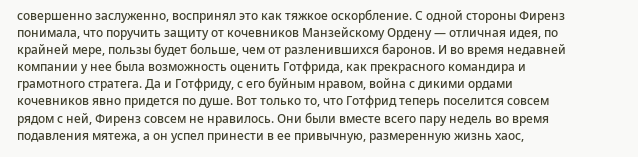совершенно заслуженно, воспринял это как тяжкое оскорбление. С одной стороны Фиренз понимала, что поручить защиту от кочевников Манзейскому Ордену — отличная идея, по крайней мере, пользы будет больше, чем от разленившихся баронов. И во время недавней компании у нее была возможность оценить Готфрида, как прекрасного командира и грамотного стратега. Да и Готфриду, с его буйным нравом, война с дикими ордами кочевников явно придется по душе. Вот только то, что Готфрид теперь поселится совсем рядом с ней, Фиренз совсем не нравилось. Они были вместе всего пару недель во время подавления мятежа, а он успел принести в ее привычную, размеренную жизнь хаос,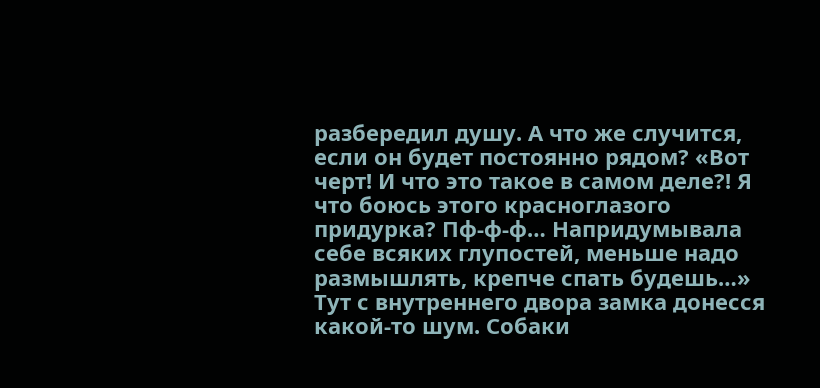разбередил душу. А что же случится, если он будет постоянно рядом? «Вот черт! И что это такое в самом деле?! Я что боюсь этого красноглазого придурка? Пф-ф-ф… Напридумывала себе всяких глупостей, меньше надо размышлять, крепче спать будешь…» Тут с внутреннего двора замка донесся какой-то шум. Собаки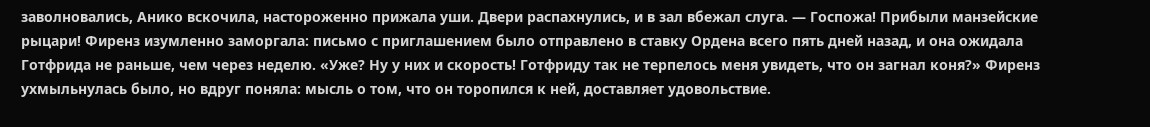заволновались, Анико вскочила, настороженно прижала уши. Двери распахнулись, и в зал вбежал слуга. — Госпожа! Прибыли манзейские рыцари! Фиренз изумленно заморгала: письмо с приглашением было отправлено в ставку Ордена всего пять дней назад, и она ожидала Готфрида не раньше, чем через неделю. «Уже? Ну у них и скорость! Готфриду так не терпелось меня увидеть, что он загнал коня?» Фиренз ухмыльнулась было, но вдруг поняла: мысль о том, что он торопился к ней, доставляет удовольствие.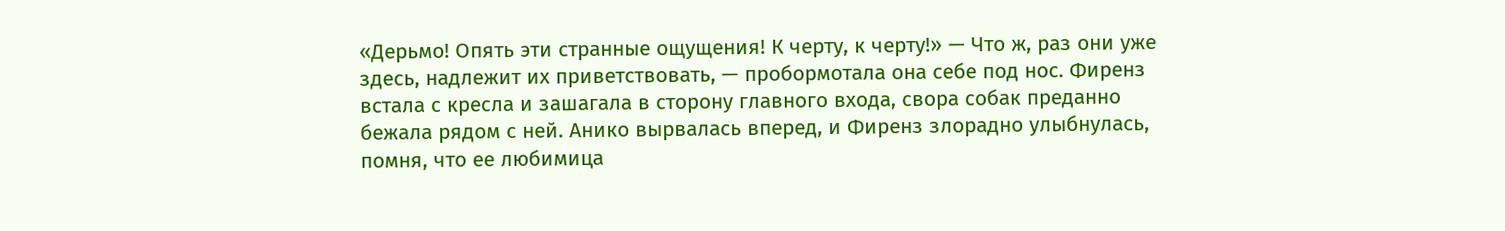«Дерьмо! Опять эти странные ощущения! К черту, к черту!» — Что ж, раз они уже здесь, надлежит их приветствовать, — пробормотала она себе под нос. Фиренз встала с кресла и зашагала в сторону главного входа, свора собак преданно бежала рядом с ней. Анико вырвалась вперед, и Фиренз злорадно улыбнулась, помня, что ее любимица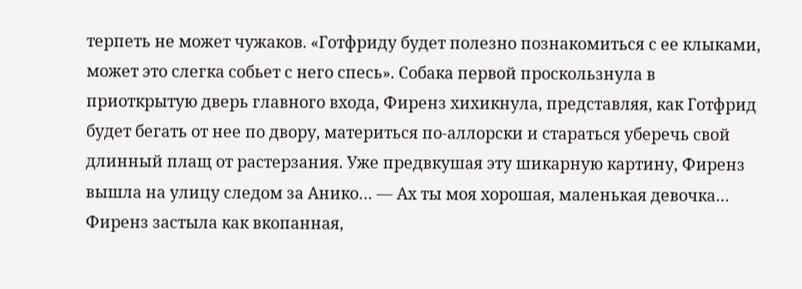терпеть не может чужаков. «Готфриду будет полезно познакомиться с ее клыками, может это слегка собьет с него спесь». Собака первой проскользнула в приоткрытую дверь главного входа, Фиренз хихикнула, представляя, как Готфрид будет бегать от нее по двору, материться по-аллорски и стараться уберечь свой длинный плащ от растерзания. Уже предвкушая эту шикарную картину, Фиренз вышла на улицу следом за Анико… — Ах ты моя хорошая, маленькая девочка… Фиренз застыла как вкопанная,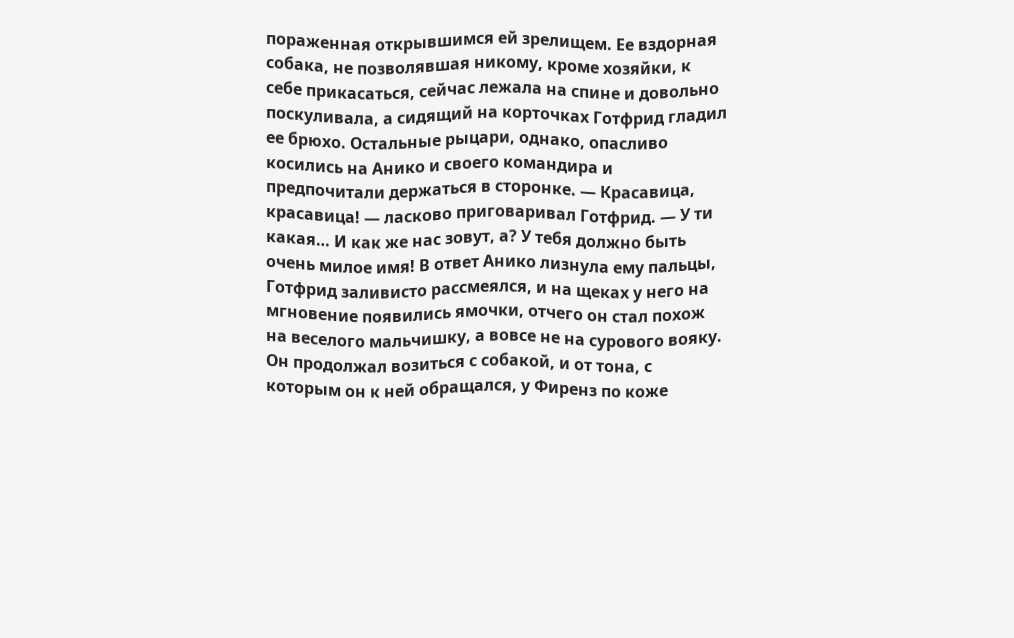пораженная открывшимся ей зрелищем. Ее вздорная собака, не позволявшая никому, кроме хозяйки, к себе прикасаться, сейчас лежала на спине и довольно поскуливала, а сидящий на корточках Готфрид гладил ее брюхо. Остальные рыцари, однако, опасливо косились на Анико и своего командира и предпочитали держаться в сторонке. — Красавица, красавица! — ласково приговаривал Готфрид. — У ти какая… И как же нас зовут, а? У тебя должно быть очень милое имя! В ответ Анико лизнула ему пальцы, Готфрид заливисто рассмеялся, и на щеках у него на мгновение появились ямочки, отчего он стал похож на веселого мальчишку, а вовсе не на сурового вояку. Он продолжал возиться с собакой, и от тона, с которым он к ней обращался, у Фиренз по коже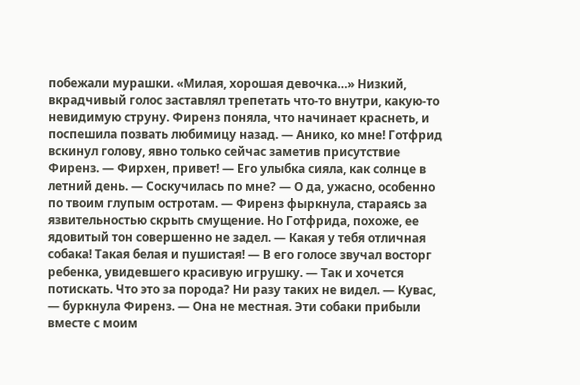побежали мурашки. «Милая, хорошая девочка…» Низкий, вкрадчивый голос заставлял трепетать что-то внутри, какую-то невидимую струну. Фиренз поняла, что начинает краснеть, и поспешила позвать любимицу назад. — Анико, ко мне! Готфрид вскинул голову, явно только сейчас заметив присутствие Фиренз. — Фирхен, привет! — Его улыбка сияла, как солнце в летний день. — Соскучилась по мне? — О да, ужасно, особенно по твоим глупым остротам. — Фиренз фыркнула, стараясь за язвительностью скрыть смущение. Но Готфрида, похоже, ее ядовитый тон совершенно не задел. — Какая у тебя отличная собака! Такая белая и пушистая! — В его голосе звучал восторг ребенка, увидевшего красивую игрушку. — Так и хочется потискать. Что это за порода? Ни разу таких не видел. — Кувас, — буркнула Фиренз. — Она не местная. Эти собаки прибыли вместе с моим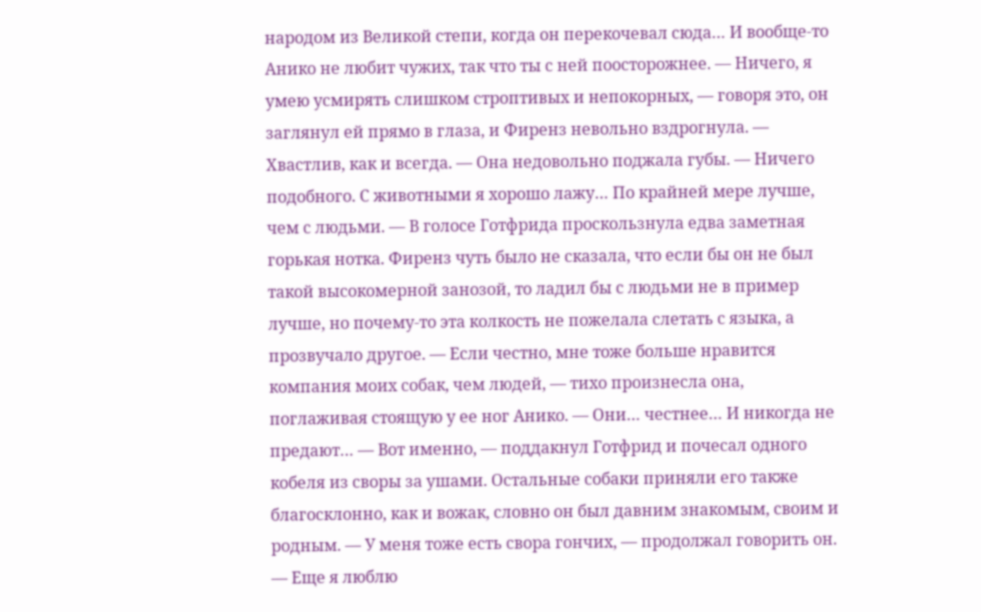народом из Великой степи, когда он перекочевал сюда… И вообще-то Анико не любит чужих, так что ты с ней поосторожнее. — Ничего, я умею усмирять слишком строптивых и непокорных, — говоря это, он заглянул ей прямо в глаза, и Фиренз невольно вздрогнула. — Хвастлив, как и всегда. — Она недовольно поджала губы. — Ничего подобного. С животными я хорошо лажу… По крайней мере лучше, чем с людьми. — В голосе Готфрида проскользнула едва заметная горькая нотка. Фиренз чуть было не сказала, что если бы он не был такой высокомерной занозой, то ладил бы с людьми не в пример лучше, но почему-то эта колкость не пожелала слетать с языка, а прозвучало другое. — Если честно, мне тоже больше нравится компания моих собак, чем людей, — тихо произнесла она, поглаживая стоящую у ее ног Анико. — Они… честнее… И никогда не предают… — Вот именно, — поддакнул Готфрид и почесал одного кобеля из своры за ушами. Остальные собаки приняли его также благосклонно, как и вожак, словно он был давним знакомым, своим и родным. — У меня тоже есть свора гончих, — продолжал говорить он. — Еще я люблю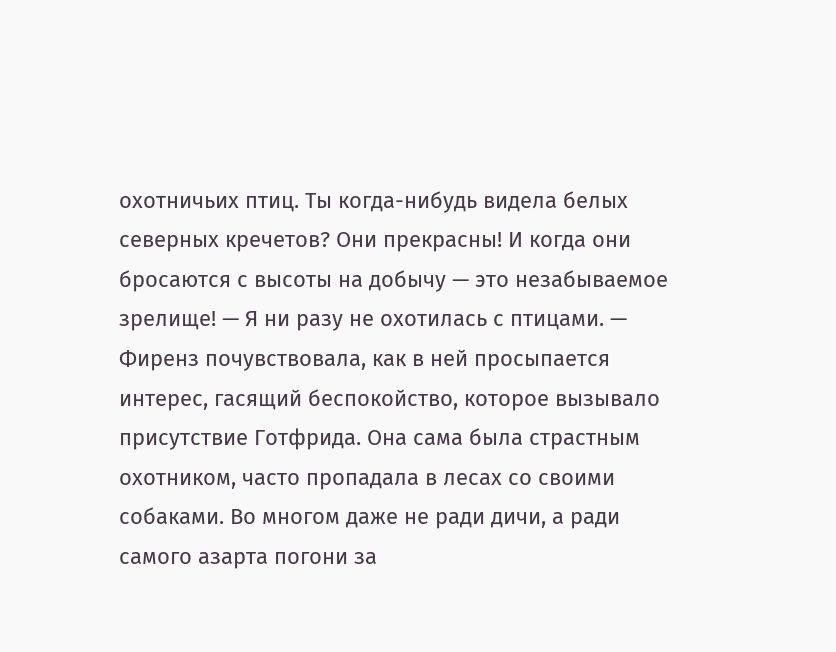охотничьих птиц. Ты когда-нибудь видела белых северных кречетов? Они прекрасны! И когда они бросаются с высоты на добычу — это незабываемое зрелище! — Я ни разу не охотилась с птицами. — Фиренз почувствовала, как в ней просыпается интерес, гасящий беспокойство, которое вызывало присутствие Готфрида. Она сама была страстным охотником, часто пропадала в лесах со своими собаками. Во многом даже не ради дичи, а ради самого азарта погони за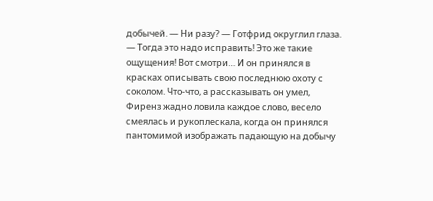добычей. — Ни разу? — Готфрид округлил глаза. — Тогда это надо исправить! Это же такие ощущения! Вот смотри… И он принялся в красках описывать свою последнюю охоту с соколом. Что-что, а рассказывать он умел, Фиренз жадно ловила каждое слово, весело смеялась и рукоплескала, когда он принялся пантомимой изображать падающую на добычу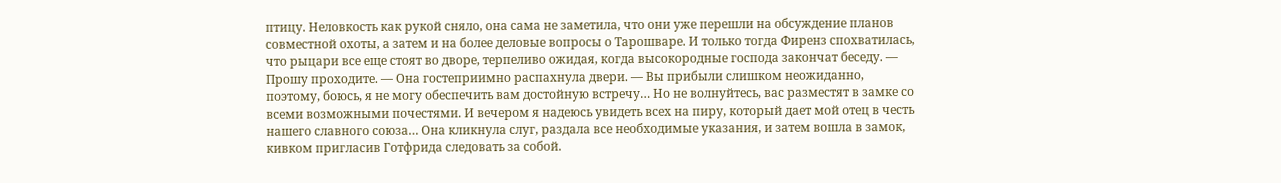птицу. Неловкость как рукой сняло, она сама не заметила, что они уже перешли на обсуждение планов совместной охоты, а затем и на более деловые вопросы о Тарошваре. И только тогда Фиренз спохватилась, что рыцари все еще стоят во дворе, терпеливо ожидая, когда высокородные господа закончат беседу. — Прошу проходите. — Она гостеприимно распахнула двери. — Вы прибыли слишком неожиданно, поэтому, боюсь, я не могу обеспечить вам достойную встречу… Но не волнуйтесь, вас разместят в замке со всеми возможными почестями. И вечером я надеюсь увидеть всех на пиру, который дает мой отец в честь нашего славного союза… Она кликнула слуг, раздала все необходимые указания, и затем вошла в замок, кивком пригласив Готфрида следовать за собой.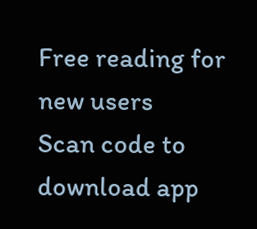Free reading for new users
Scan code to download app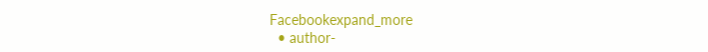Facebookexpand_more
  • author-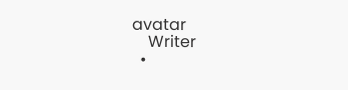avatar
    Writer
  •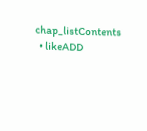chap_listContents
  • likeADD